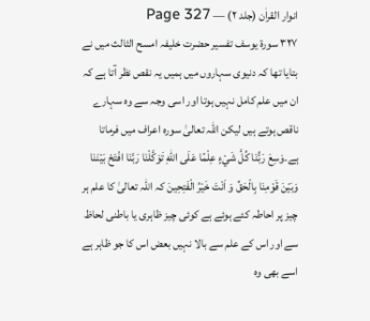انوار القراٰن (جلد ۲) — Page 327
۳۲۷ سورة يوسف تفسیر حضرت خلیفہ امسح الثالث میں نے بتایا تھا کہ دنیوی سہاروں میں ہمیں یہ نقص نظر آتا ہے کہ ان میں علم کامل نہیں ہوتا اور اسی وجہ سے وہ سہارے ناقص ہوتے ہیں لیکن اللہ تعالیٰ سورہ اعراف میں فرماتا ہے۔وَسِعَ رَبُّنَا كُلَّ شَيْءٍ عِلْمًا عَلَى اللهِ تَوَكَّلْنَا رَبَّنَا افْتَحْ بَيْنَنَا وَبَيْنَ قَوْمِنَا بِالْحَقِّ وَ اَنْتَ خَيْرُ الْفَتِحِينَ کہ اللہ تعالیٰ کا علم ہر چیز پر احاطہ کئے ہوئے ہے کوئی چیز ظاہری یا باطنی لحاظ سے اور اس کے علم سے بالا نہیں بعض اس کا جو ظاہر ہے اسے بھی وہ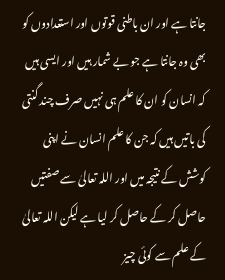جانتا ہے اور ان باطنی قوتوں اور استعدادوں کو بھی وہ جانتا ہے جو بے شمار ہیں اور ایسی ہیں کہ انسان کو ان کا علم ہی نہیں صرف چند گنتی کی باتیں ہیں کہ جن کا علم انسان نے اپنی کوشش کے نتیجہ میں اور اللہ تعالیٰ سے صفتیں حاصل کر کے حاصل کر لیا ہے لیکن اللہ تعالیٰ کے علم سے کوئی چیز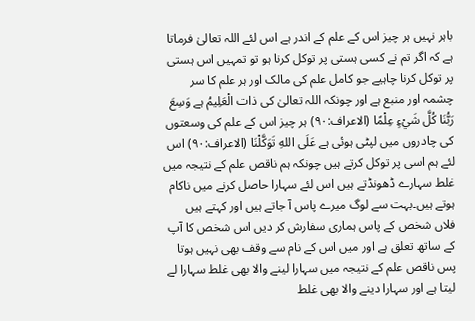باہر نہیں ہر چیز اس کے علم کے اندر ہے اس لئے اللہ تعالیٰ فرماتا ہے کہ اگر تم نے کسی ہستی پر توکل کرنا ہو تو تمہیں اس ہستی پر توکل کرنا چاہیے جو کامل علم کی مالک اور ہر علم کا سر چشمہ اور منبع ہے اور چونکہ اللہ تعالیٰ کی ذات الْعَلِيمُ ہے وَسِعَ رَبُّنَا كُلَّ شَيْءٍ عِلْمًا (الاعراف:۹۰) ہر چیز اس کے علم کی وسعتوں کی چادروں میں لپٹی ہوئی ہے عَلَى اللهِ تَوَكَّلْنَا (الاعراف:۹۰) اس لئے ہم اسی پر توکل کرتے ہیں چونکہ ہم ناقص علم کے نتیجہ میں غلط سہارے ڈھونڈتے ہیں اس لئے سہارا حاصل کرنے میں ناکام ہوتے ہیں۔بہت سے لوگ میرے پاس آ جاتے ہیں اور کہتے ہیں فلاں شخص کے پاس ہماری سفارش کر دیں اس شخص کا آپ کے ساتھ تعلق ہے اور میں اس کے نام سے وقف بھی نہیں ہوتا پس ناقص علم کے نتیجہ میں سہارا لینے والا بھی غلط سہارا لے لیتا ہے اور سہارا دینے والا بھی غلط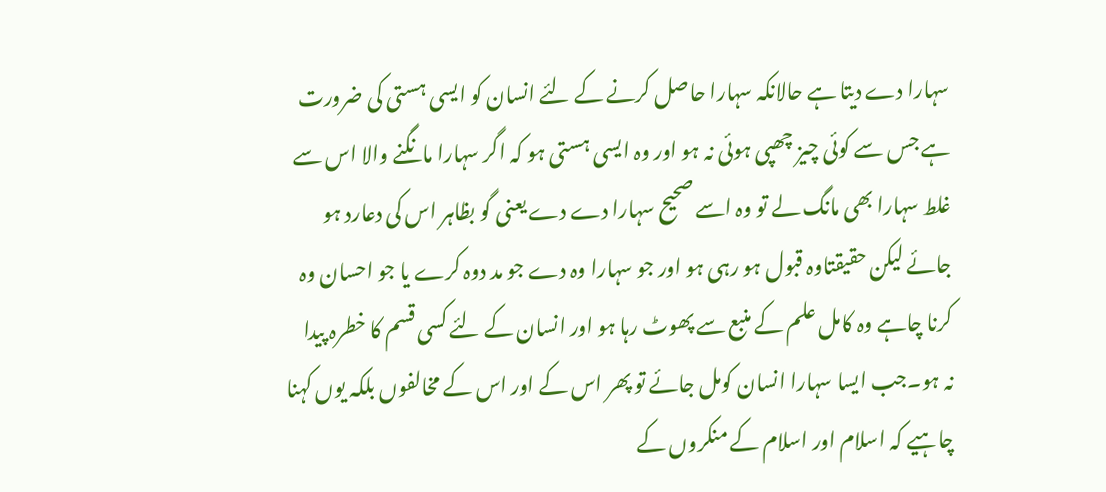سہارا دے دیتا ہے حالانکہ سہارا حاصل کرنے کے لئے انسان کو ایسی ہستی کی ضرورت ہے جس سے کوئی چیز چھپی ہوئی نہ ہو اور وہ ایسی ہستی ہو کہ اگر سہارا مانگنے والا اس سے غلط سہارا بھی مانگ لے تو وہ اسے صحیح سہارا دے دے یعنی گو بظاہر اس کی دعارد ہو جائے لیکن حقیقتاوہ قبول ہو رہی ہو اور جو سہارا وہ دے جو مد دوہ کرے یا جو احسان وہ کرنا چاہے وہ کامل علم کے منبع سے پھوٹ رہا ہو اور انسان کے لئے کسی قسم کا خطرہ پیدا نہ ہو۔جب ایسا سہارا انسان کومل جائے تو پھر اس کے اور اس کے مخالفوں بلکہ یوں کہنا چاہیے کہ اسلام اور اسلام کے منکروں کے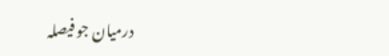درمیان جو فیصلہ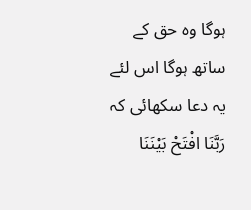ہوگا وہ حق کے ساتھ ہوگا اس لئے یہ دعا سکھائی کہ رَبَّنَا افْتَحْ بَيْنَنَا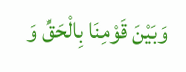وَبَيْنَ قَوْمِنَا بِالْحَقِّ وَ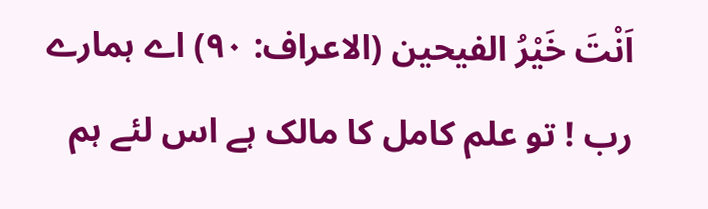اَنْتَ خَيْرُ الفيحين (الاعراف: ۹۰) اے ہمارے رب ! تو علم کامل کا مالک ہے اس لئے ہم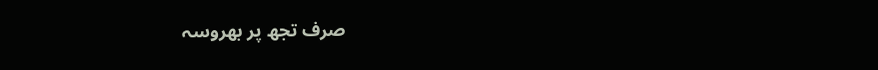صرف تجھ پر بھروسہ